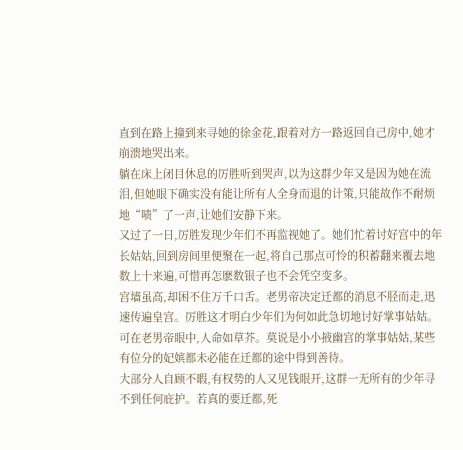直到在路上撞到来寻她的徐金花,跟着对方一路返回自己房中,她才崩溃地哭出来。
躺在床上闭目休息的厉胜听到哭声,以为这群少年又是因为她在流泪,但她眼下确实没有能让所有人全身而退的计策,只能故作不耐烦地“啧”了一声,让她们安静下来。
又过了一日,厉胜发现少年们不再监视她了。她们忙着讨好宫中的年长姑姑,回到房间里便聚在一起,将自己那点可怜的积蓄翻来覆去地数上十来遍,可惜再怎麽数银子也不会凭空变多。
宫墙虽高,却困不住万千口舌。老男帝决定迁都的消息不胫而走,迅速传遍皇宫。厉胜这才明白少年们为何如此急切地讨好掌事姑姑。
可在老男帝眼中,人命如草芥。莫说是小小掖幽宫的掌事姑姑,某些有位分的妃嫔都未必能在迁都的途中得到善待。
大部分人自顾不暇,有权势的人又见钱眼开,这群一无所有的少年寻不到任何庇护。若真的要迁都,死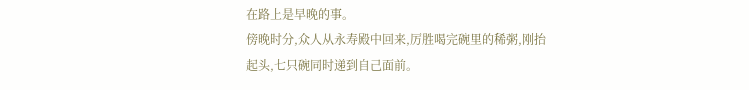在路上是早晚的事。
傍晚时分,众人从永寿殿中回来,厉胜喝完碗里的稀粥,刚抬起头,七只碗同时递到自己面前。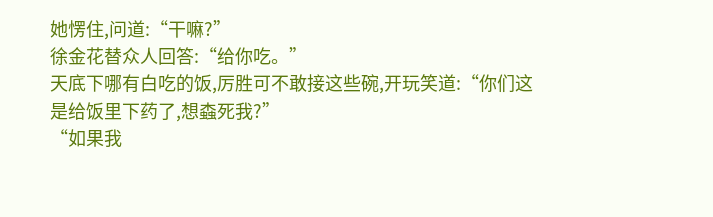她愣住,问道:“干嘛?”
徐金花替众人回答:“给你吃。”
天底下哪有白吃的饭,厉胜可不敢接这些碗,开玩笑道:“你们这是给饭里下药了,想螙死我?”
“如果我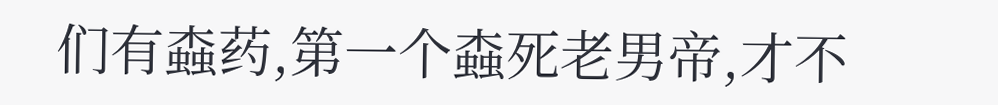们有螙药,第一个螙死老男帝,才不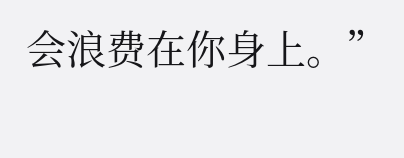会浪费在你身上。”